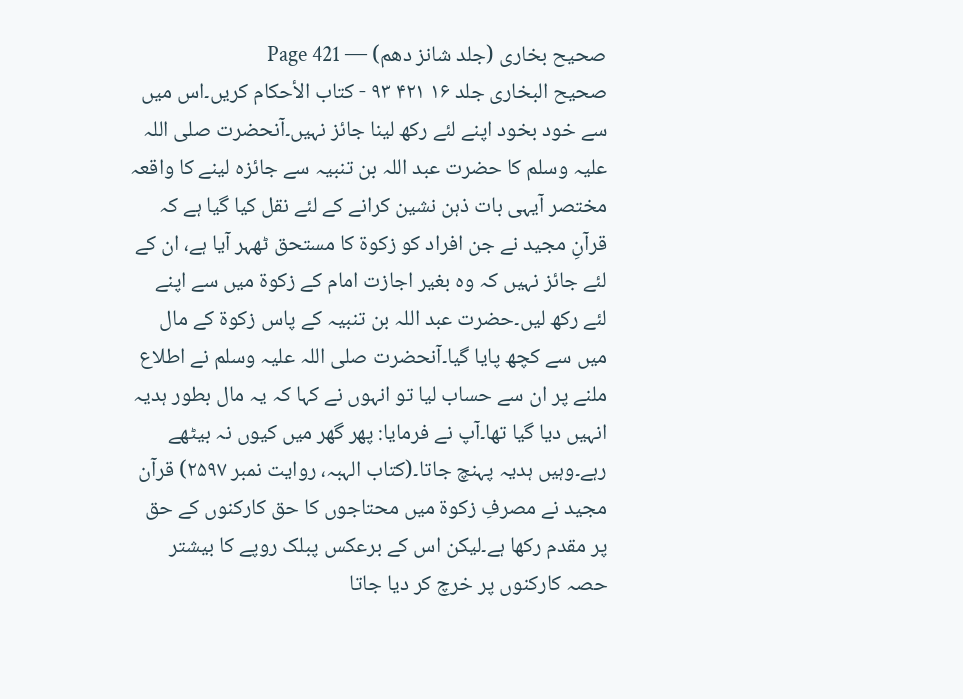صحیح بخاری (جلد شانز دھم) — Page 421
صحیح البخاری جلد ۱۶ ۴۲۱ ۹۳ - كتاب الأحكام کریں۔اس میں سے خود بخود اپنے لئے رکھ لینا جائز نہیں۔آنحضرت صلی اللہ علیہ وسلم کا حضرت عبد اللہ بن تنبیہ سے جائزہ لینے کا واقعہ مختصر آیہی بات ذہن نشین کرانے کے لئے نقل کیا گیا ہے کہ قرآنِ مجید نے جن افراد کو زکوة کا مستحق ٹھہر آیا ہے، ان کے لئے جائز نہیں کہ وہ بغیر اجازت امام کے زکوۃ میں سے اپنے لئے رکھ لیں۔حضرت عبد اللہ بن تنبیہ کے پاس زکوۃ کے مال میں سے کچھ پایا گیا۔آنحضرت صلی اللہ علیہ وسلم نے اطلاع ملنے پر ان سے حساب لیا تو انہوں نے کہا کہ یہ مال بطور ہدیہ انہیں دیا گیا تھا۔آپ نے فرمایا: پھر گھر میں کیوں نہ بیٹھے رہے۔وہیں ہدیہ پہنچ جاتا۔(کتاب الہبہ، روایت نمبر ۲۵۹۷) قرآن مجید نے مصرفِ زکوۃ میں محتاجوں کا حق کارکنوں کے حق پر مقدم رکھا ہے۔لیکن اس کے برعکس پبلک روپے کا بیشتر حصہ کارکنوں پر خرچ کر دیا جاتا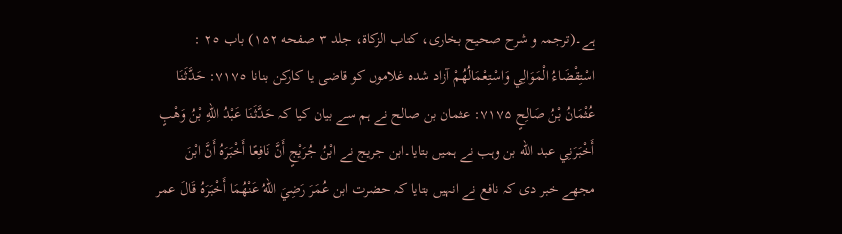ہے۔(ترجمہ و شرح صحیح بخاری، کتاب الزکاة، جلد ۳ صفحه ۱۵۲) باب ٢٥ : اسْتِقْضَاءُ الْمَوَالِي وَاسْتِعْمَالُهُمْ آزاد شدہ غلاموں کو قاضی یا کارکن بنانا ٧١٧٥: حَدَّثَنَا عُثْمَانُ بْنُ صَالِحٍ ۷۱۷۵: عثمان بن صالح نے ہم سے بیان کیا کہ حَدَّثَنَا عَبْدُ اللهِ بْنُ وَهْبٍ أَخْبَرَنِي عبد الله بن وہب نے ہمیں بتایا۔ابن جریج نے ابْنُ جُرَيْجٍ أَنَّ نَافِعًا أَخْبَرَهُ أَنَّ ابْنَ مجھے خبر دی کہ نافع نے انہیں بتایا کہ حضرت ابن عُمَرَ رَضِيَ اللهُ عَنْهُمَا أَخْبَرَهُ قَالَ عمر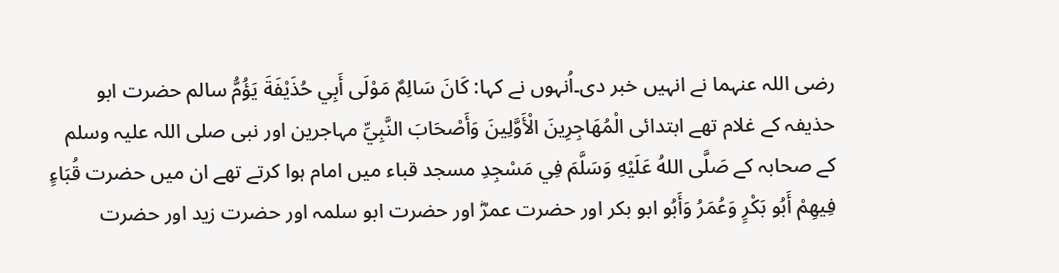رضی اللہ عنہما نے انہیں خبر دی۔اُنہوں نے کہا: كَانَ سَالِمٌ مَوْلَى أَبِي حُذَيْفَةَ يَؤُمُّ سالم حضرت ابو حذیفہ کے غلام تھے ابتدائی الْمُهَاجِرِينَ الْأَوَّلِينَ وَأَصْحَابَ النَّبِيِّ مہاجرین اور نبی صلی اللہ علیہ وسلم کے صحابہ کے صَلَّى اللهُ عَلَيْهِ وَسَلَّمَ فِي مَسْجِدِ مسجد قباء میں امام ہوا کرتے تھے ان میں حضرت قُبَاءٍ فِيهِمْ أَبُو بَكْرٍ وَعُمَرُ وَأَبُو ابو بکر اور حضرت عمرؓ اور حضرت ابو سلمہ اور حضرت زید اور حضرت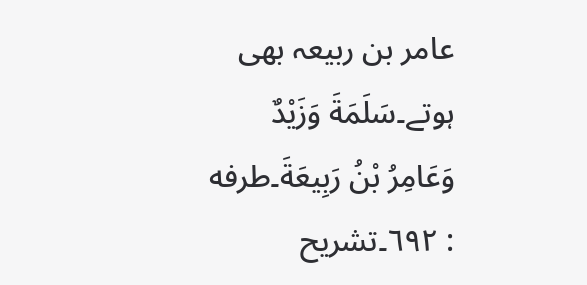عامر بن ربیعہ بھی ہوتے۔سَلَمَةَ وَزَيْدٌ وَعَامِرُ بْنُ رَبِيعَةَ۔طرفه : ٦٩٢۔تشریح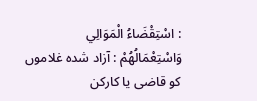: اسْتِقْضَاءُ الْمَوَالِي وَاسْتِعْمَالُهُمْ : آزاد شدہ غلاموں کو قاضی یا کارکن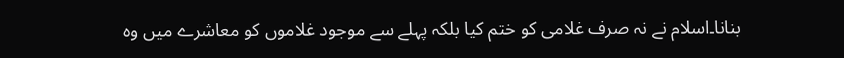بنانا۔اسلام نے نہ صرف غلامی کو ختم کیا بلکہ پہلے سے موجود غلاموں کو معاشرے میں وہ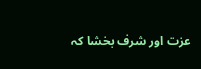عزت اور شرف بخشا کہ